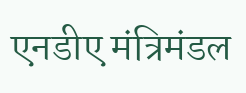एनडीए मंत्रिमंडल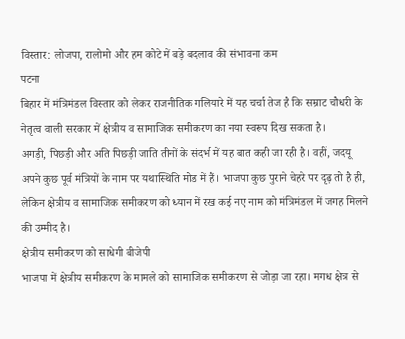विस्तार: लोजपा, रालोमो और हम कोटे में बड़े बदलाव की संभावना कम
पटना
बिहार में मंत्रिमंडल विस्तार को लेकर राजनीतिक गलियारे में यह चर्चा तेज है कि सम्राट चौधरी के नेतृत्व वाली सरकार में क्षेत्रीय व सामाजिक समीकरण का नया स्वरूप दिख सकता है।
अगड़ी, पिछड़ी और अति पिछड़ी जाति तीनों के संदर्भ में यह बात कही जा रही है। वहीं, जदयू अपने कुछ पूर्व मंत्रियों के नाम पर यथास्थिति मोड में हैं। भाजपा कुछ पुराने चेहरे पर दृढ़ तो है ही, लेकिन क्षेत्रीय व सामाजिक समीकरण को ध्यान में रख कई नए नाम को मंत्रिमंडल में जगह मिलने की उम्मीद है।
क्षेत्रीय समीकरण को साधेगी बीजेपी
भाजपा में क्षेत्रीय समीकरण के मामले को सामाजिक समीकरण से जोड़ा जा रहा। मगध क्षेत्र से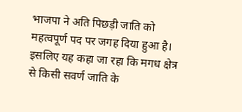भाजपा ने अति पिछड़ी जाति को महत्वपूर्ण पद पर जगह दिया हुआ है। इसलिए यह कहा जा रहा कि मगध क्षेत्र से किसी सवर्ण जाति के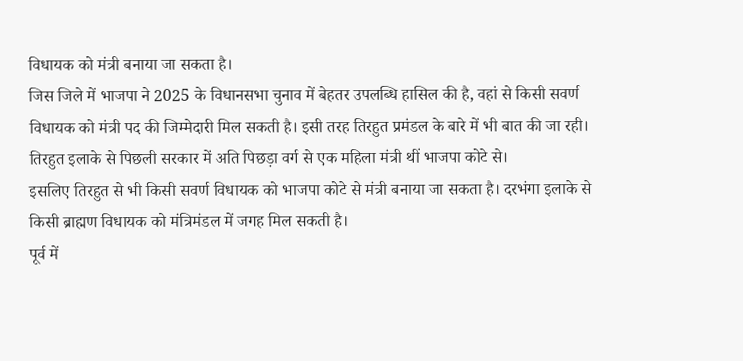विधायक को मंत्री बनाया जा सकता है।
जिस जिले में भाजपा ने 2025 के विधानसभा चुनाव में बेहतर उपलब्धि हासिल की है, वहां से किसी सवर्ण विधायक को मंत्री पद की जिम्मेदारी मिल सकती है। इसी तरह तिरहुत प्रमंडल के बारे में भी बात की जा रही। तिरहुत इलाके से पिछली सरकार में अति पिछड़ा वर्ग से एक महिला मंत्री थीं भाजपा कोटे से।
इसलिए तिरहुत से भी किसी सवर्ण विधायक को भाजपा कोटे से मंत्री बनाया जा सकता है। दरभंगा इलाके से किसी ब्राह्मण विधायक को मंत्रिमंडल में जगह मिल सकती है।
पूर्व में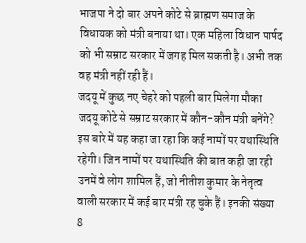भाजपा ने दो बार अपने कोटे से ब्राह्मण समाज के विधायक को मंत्री बनाया था। एक महिला विधान पार्षद को भी सम्राट सरकार में जगह मिल सकती है। अभी तक वह मंत्री नहीं रही हैं।
जदयू में कुछ नए चेहरे को पहली बार मिलेगा मौका
जदयू कोटे से सम्राट सरकार में कौन-कौन मंत्री बनेंगे? इस बारे में यह कहा जा रहा कि कई नामों पर यथास्थिति रहेगी। जिन नामों पर यथास्थिति की बात कही जा रही उनमें वे लोग शामिल हैं, जो नीतीश कुमार के नेतृत्व वाली सरकार में कई बार मंत्री रह चुके हैं। इनकी संख्या 8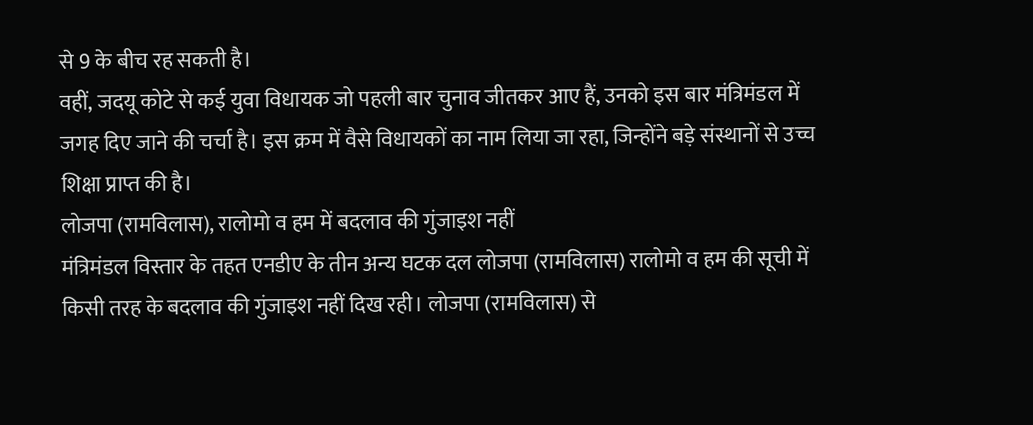से 9 के बीच रह सकती है।
वहीं, जदयू कोटे से कई युवा विधायक जो पहली बार चुनाव जीतकर आए हैं, उनको इस बार मंत्रिमंडल में जगह दिए जाने की चर्चा है। इस क्रम में वैसे विधायकों का नाम लिया जा रहा, जिन्होंने बड़े संस्थानों से उच्च शिक्षा प्राप्त की है।
लोजपा (रामविलास), रालोमो व हम में बदलाव की गुंजाइश नहीं
मंत्रिमंडल विस्तार के तहत एनडीए के तीन अन्य घटक दल लोजपा (रामविलास) रालोमो व हम की सूची में किसी तरह के बदलाव की गुंजाइश नहीं दिख रही। लोजपा (रामविलास) से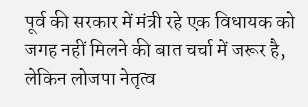पूर्व की सरकार में मंत्री रहे एक विधायक को जगह नहीं मिलने की बात चर्चा में जरूर है, लेकिन लोजपा नेतृत्व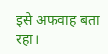इसे अफवाह बता रहा।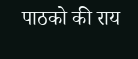पाठको की राय